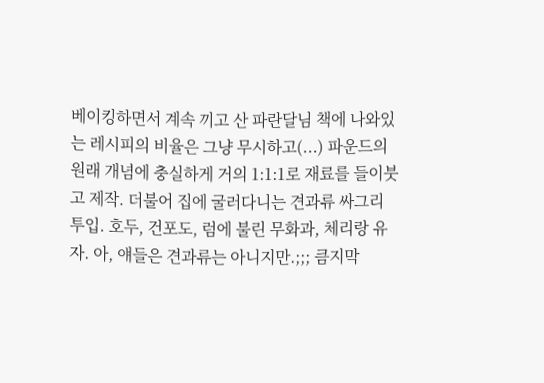베이킹하면서 계속 끼고 산 파란달님 책에 나와있는 레시피의 비율은 그냥 무시하고(...) 파운드의 원래 개념에 충실하게 거의 1:1:1로 재료를 들이붓고 제작. 더불어 집에 굴러다니는 견과류 싸그리 투입. 호두, 건포도, 럼에 불린 무화과, 체리랑 유자. 아, 얘들은 견과류는 아니지만.;;; 큼지막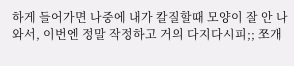하게 들어가면 나중에 내가 칼질할때 모양이 잘 안 나와서, 이번엔 정말 작정하고 거의 다지다시피;; 쪼개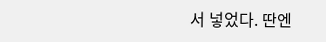서 넣었다. 딴엔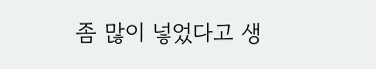좀 많이 넣었다고 생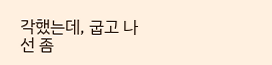각했는데, 굽고 나선 좀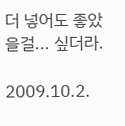더 넣어도 좋았을걸... 싶더라.

2009.10.2.